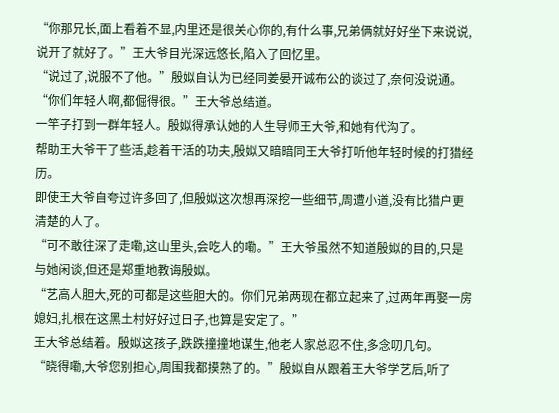“你那兄长,面上看着不显,内里还是很关心你的,有什么事,兄弟俩就好好坐下来说说,说开了就好了。”王大爷目光深远悠长,陷入了回忆里。
“说过了,说服不了他。”殷姒自认为已经同姜晏开诚布公的谈过了,奈何没说通。
“你们年轻人啊,都倔得很。”王大爷总结道。
一竿子打到一群年轻人。殷姒得承认她的人生导师王大爷,和她有代沟了。
帮助王大爷干了些活,趁着干活的功夫,殷姒又暗暗同王大爷打听他年轻时候的打猎经历。
即使王大爷自夸过许多回了,但殷姒这次想再深挖一些细节,周遭小道,没有比猎户更清楚的人了。
“可不敢往深了走嘞,这山里头,会吃人的嘞。”王大爷虽然不知道殷姒的目的,只是与她闲谈,但还是郑重地教诲殷姒。
“艺高人胆大,死的可都是这些胆大的。你们兄弟两现在都立起来了,过两年再娶一房媳妇,扎根在这黑土村好好过日子,也算是安定了。”
王大爷总结着。殷姒这孩子,跌跌撞撞地谋生,他老人家总忍不住,多念叨几句。
“晓得嘞,大爷您别担心,周围我都摸熟了的。”殷姒自从跟着王大爷学艺后,听了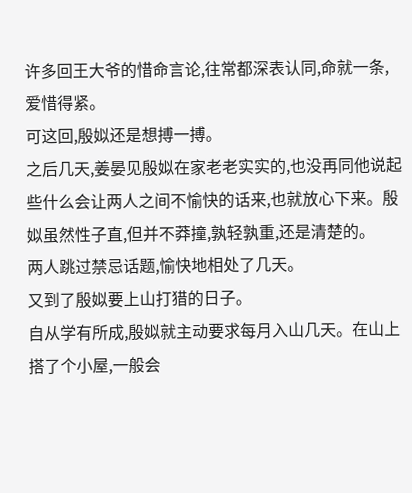许多回王大爷的惜命言论,往常都深表认同,命就一条,爱惜得紧。
可这回,殷姒还是想搏一搏。
之后几天,姜晏见殷姒在家老老实实的,也没再同他说起些什么会让两人之间不愉快的话来,也就放心下来。殷姒虽然性子直,但并不莽撞,孰轻孰重,还是清楚的。
两人跳过禁忌话题,愉快地相处了几天。
又到了殷姒要上山打猎的日子。
自从学有所成,殷姒就主动要求每月入山几天。在山上搭了个小屋,一般会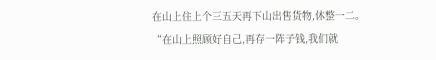在山上住上个三五天再下山出售货物,休整一二。
“在山上照顾好自己,再存一阵子钱,我们就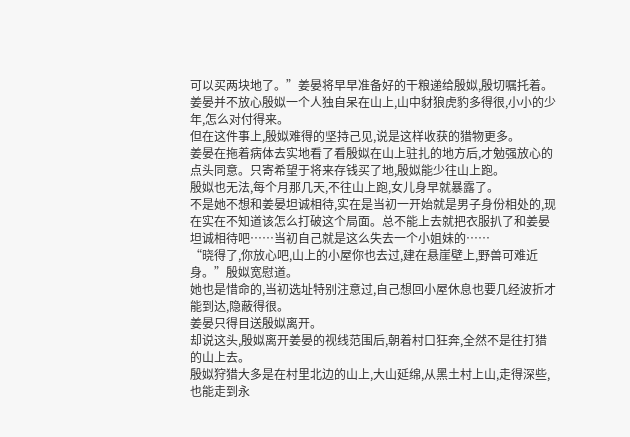可以买两块地了。”姜晏将早早准备好的干粮递给殷姒,殷切嘱托着。
姜晏并不放心殷姒一个人独自呆在山上,山中豺狼虎豹多得很,小小的少年,怎么对付得来。
但在这件事上,殷姒难得的坚持己见,说是这样收获的猎物更多。
姜晏在拖着病体去实地看了看殷姒在山上驻扎的地方后,才勉强放心的点头同意。只寄希望于将来存钱买了地,殷姒能少往山上跑。
殷姒也无法,每个月那几天,不往山上跑,女儿身早就暴露了。
不是她不想和姜晏坦诚相待,实在是当初一开始就是男子身份相处的,现在实在不知道该怎么打破这个局面。总不能上去就把衣服扒了和姜晏坦诚相待吧……当初自己就是这么失去一个小姐妹的……
“晓得了,你放心吧,山上的小屋你也去过,建在悬崖壁上,野兽可难近身。”殷姒宽慰道。
她也是惜命的,当初选址特别注意过,自己想回小屋休息也要几经波折才能到达,隐蔽得很。
姜晏只得目送殷姒离开。
却说这头,殷姒离开姜晏的视线范围后,朝着村口狂奔,全然不是往打猎的山上去。
殷姒狩猎大多是在村里北边的山上,大山延绵,从黑土村上山,走得深些,也能走到永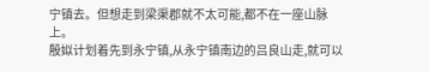宁镇去。但想走到梁渠郡就不太可能,都不在一座山脉上。
殷姒计划着先到永宁镇,从永宁镇南边的吕良山走,就可以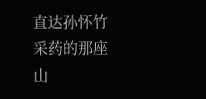直达孙怀竹采药的那座山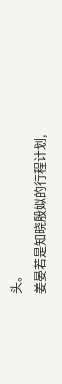头。
姜晏若是知晓殷姒的行程计划,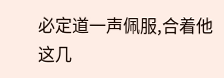必定道一声佩服,合着他这几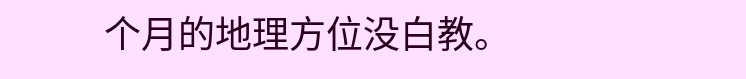个月的地理方位没白教。